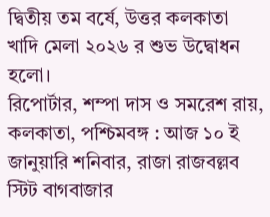দ্বিতীয় তম বর্ষে, উত্তর কলকাতা খাদি মেলা ২০২৬ র শুভ উদ্বোধন হলো।
রিপোর্টার, শম্পা দাস ও সমরেশ রায়, কলকাতা, পশ্চিমবঙ্গ : আজ ১০ ই জানুয়ারি শনিবার, রাজা রাজবল্লব স্টিট বাগবাজার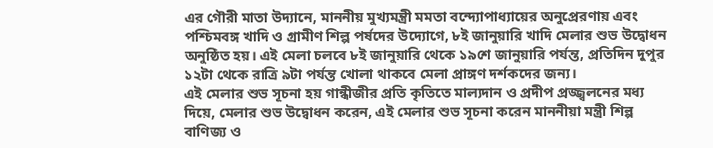এর গৌরী মাতা উদ্যানে, মাননীয় মুখ্যমন্ত্রী মমতা বন্দ্যোপাধ্যায়ের অনুপ্রেরণায় এবং পশ্চিমবঙ্গ খাদি ও গ্রামীণ শিল্প পর্ষদের উদ্যোগে, ৮ই জানুয়ারি খাদি মেলার শুভ উদ্বোধন অনুষ্ঠিত হয়। এই মেলা চলবে ৮ই জানুয়ারি থেকে ১৯শে জানুয়ারি পর্যন্ত, প্রতিদিন দুপুর ১২টা থেকে রাত্রি ৯টা পর্যন্ত খোলা থাকবে মেলা প্রাঙ্গণ দর্শকদের জন্য।
এই মেলার শুভ সূচনা হয় গান্ধীজীর প্রতি কৃতিতে মাল্যদান ও প্রদীপ প্রজ্জ্বলনের মধ্য দিয়ে, মেলার শুভ উদ্বোধন করেন, এই মেলার শুভ সূচনা করেন মাননীয়া মন্ত্রী শিল্প বাণিজ্য ও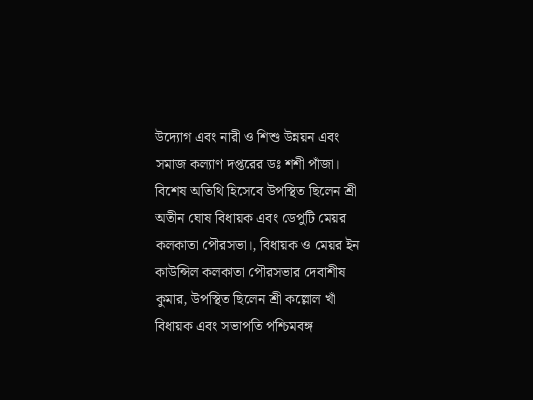উদ্যোগ এবং নারী ও শিশু উন্নয়ন এবং সমাজ কল্যাণ দপ্তরের ডঃ শশী পাঁজা।
বিশেষ অতিথি হিসেবে উপস্থিত ছিলেন শ্রী অতীন ঘোষ বিধায়ক এবং ডেপুটি মেয়র কলকাতা পৌরসভা।, বিধায়ক ও মেয়র ইন কাউন্সিল কলকাতা পৌরসভার দেবাশীষ কুমার, উপস্থিত ছিলেন শ্রী কল্লোল খাঁ বিধায়ক এবং সভাপতি পশ্চিমবঙ্গ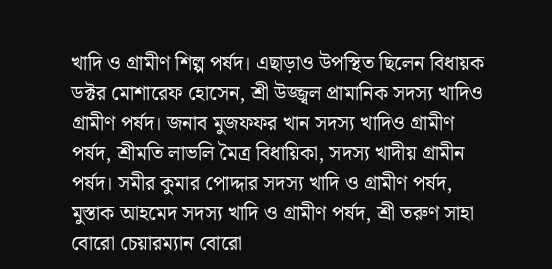খাদি ও গ্রামীণ শিল্প পর্ষদ। এছাড়াও উপস্থিত ছিলেন বিধায়ক ডক্টর মোশারেফ হোসেন, শ্রী উজ্জ্বল প্রামানিক সদস্য খাদিও গ্রামীণ পর্ষদ। জনাব মুজফফর খান সদস্য খাদিও গ্রামীণ পর্ষদ, শ্রীমতি লাভলি মৈত্র বিধায়িকা, সদস্য খাদীয় গ্রামীন পর্ষদ। সমীর কুমার পোদ্দার সদস্য খাদি ও গ্রামীণ পর্ষদ, মুস্তাক আহমেদ সদস্য খাদি ও গ্রামীণ পর্ষদ, শ্রী তরুণ সাহা বোরো চেয়ারম্যান বোরো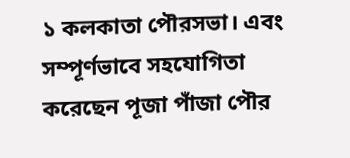১ কলকাতা পৌরসভা। এবং সম্পূর্ণভাবে সহযোগিতা করেছেন পূজা পাঁজা পৌর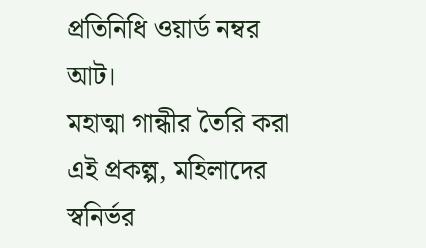প্রতিনিধি ওয়ার্ড নম্বর আট।
মহাত্মা গান্ধীর তৈরি করা এই প্রকল্প, মহিলাদের স্বনির্ভর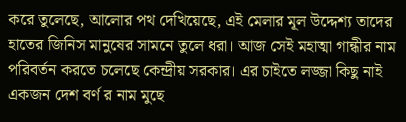করে তুলেছে, আলোর পথ দেখিয়েছে, এই মেলার মূল উদ্দেশ্য তাদের হাতের জিনিস মানুষের সামনে তুলে ধরা। আজ সেই মহাত্মা গান্ধীর নাম পরিবর্তন করতে চলেছে কেন্দ্রীয় সরকার। এর চাইতে লজ্জা কিছু নাই একজন দেশ বর্ণ র নাম মুছে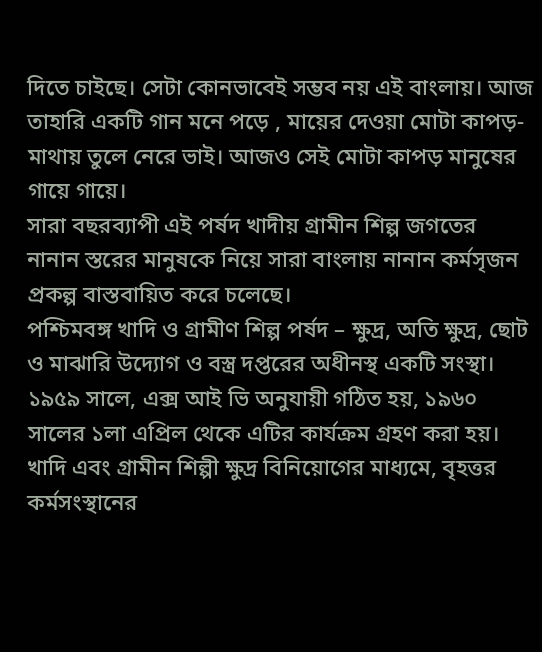দিতে চাইছে। সেটা কোনভাবেই সম্ভব নয় এই বাংলায়। আজ তাহারি একটি গান মনে পড়ে , মায়ের দেওয়া মোটা কাপড়- মাথায় তুলে নেরে ভাই। আজও সেই মোটা কাপড় মানুষের গায়ে গায়ে।
সারা বছরব্যাপী এই পর্ষদ খাদীয় গ্রামীন শিল্প জগতের নানান স্তরের মানুষকে নিয়ে সারা বাংলায় নানান কর্মসৃজন প্রকল্প বাস্তবায়িত করে চলেছে।
পশ্চিমবঙ্গ খাদি ও গ্রামীণ শিল্প পর্ষদ – ক্ষুদ্র, অতি ক্ষুদ্র, ছোট ও মাঝারি উদ্যোগ ও বস্ত্র দপ্তরের অধীনস্থ একটি সংস্থা। ১৯৫৯ সালে, এক্স আই ভি অনুযায়ী গঠিত হয়, ১৯৬০ সালের ১লা এপ্রিল থেকে এটির কার্যক্রম গ্রহণ করা হয়।
খাদি এবং গ্রামীন শিল্পী ক্ষুদ্র বিনিয়োগের মাধ্যমে, বৃহত্তর কর্মসংস্থানের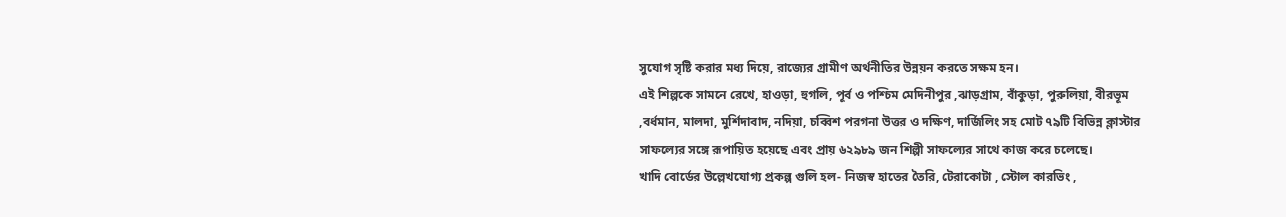সুযোগ সৃষ্টি করার মধ্য দিয়ে, রাজ্যের গ্রামীণ অর্থনীতির উন্নয়ন করতে সক্ষম হন।
এই শিল্পকে সামনে রেখে, হাওড়া, হুগলি, পূর্ব ও পশ্চিম মেদিনীপুর ,ঝাড়গ্রাম, বাঁকুড়া, পুরুলিয়া, বীরভূম ,বর্ধমান, মালদা, মুর্শিদাবাদ, নদিয়া, চব্বিশ পরগনা উত্তর ও দক্ষিণ, দার্জিলিং সহ মোট ৭৯টি বিভিন্ন ক্লাস্টার সাফল্যের সঙ্গে রূপায়িত হয়েছে এবং প্রায় ৬২৯৮৯ জন শিল্পী সাফল্যের সাথে কাজ করে চলেছে।
খাদি বোর্ডের উল্লেখযোগ্য প্রকল্প গুলি হল- নিজস্ব হাতের তৈরি, টেরাকোটা , স্টোল কারভিং ,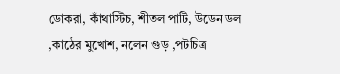ডোকরা, কাঁথাস্টিচ, শীতল পাটি, উডেন ডল ,কাঠের মুখোশ, নলেন গুড় ,পটচিত্র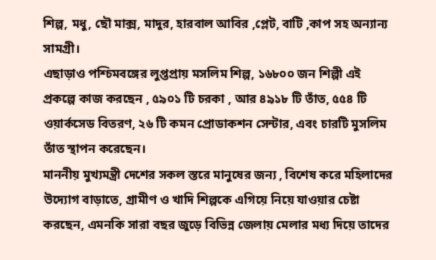শিল্প, মধু, ছৌ মাক্স, মাদুর, হারবাল আবির ,প্লেট, বাটি ,কাপ সহ অন্যান্য সামগ্রী।
এছাড়াও পশ্চিমবঙ্গের লুপ্তপ্রায় মসলিম শিল্প, ১৬৮০০ জন শিল্পী এই প্রকল্পে কাজ করছেন , ৫৯০১ টি চরকা , আর ৪৯১৮ টি তাঁত, ৫৫৪ টি ওয়ার্কসেড বিতরণ, ২৬ টি কমন প্রোডাকশন সেন্টার, এবং চারটি মুসলিম তাঁত স্থাপন করেছেন।
মাননীয় মুখ্যমন্ত্রী দেশের সকল স্তরে মানুষের জন্য , বিশেষ করে মহিলাদের উদ্যোগ বাড়াতে, গ্রামীণ ও খাদি শিল্পকে এগিয়ে নিয়ে যাওয়ার চেষ্টা করছেন, এমনকি সারা বছর জুড়ে বিভিন্ন জেলায় মেলার মধ্য দিয়ে তাদের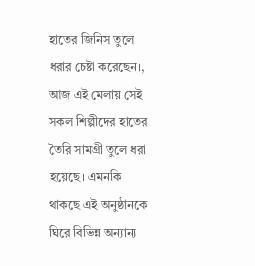হাতের জিনিস তুলে ধরার চেষ্টা করেছেন।, আজ এই মেলায় সেই সকল শিল্পীদের হাতের তৈরি সামগ্রী তুলে ধরা হয়েছে। এমনকি থাকছে এই অনুষ্ঠানকে ঘিরে বিভিন্ন অন্যান্য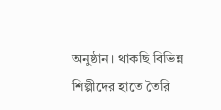অনুষ্ঠান। থাকছি বিভিন্ন শিল্পীদের হাতে তৈরি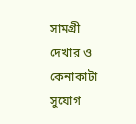সামগ্রী দেখার ও কেনাকাটা সুযোগ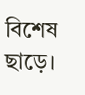বিশেষ ছাড়ে।